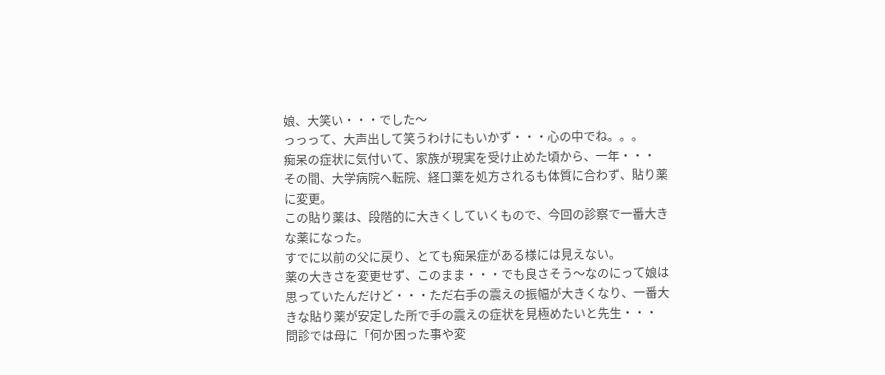娘、大笑い・・・でした〜
っっって、大声出して笑うわけにもいかず・・・心の中でね。。。
痴呆の症状に気付いて、家族が現実を受け止めた頃から、一年・・・
その間、大学病院へ転院、経口薬を処方されるも体質に合わず、貼り薬に変更。
この貼り薬は、段階的に大きくしていくもので、今回の診察で一番大きな薬になった。
すでに以前の父に戻り、とても痴呆症がある様には見えない。
薬の大きさを変更せず、このまま・・・でも良さそう〜なのにって娘は思っていたんだけど・・・ただ右手の震えの振幅が大きくなり、一番大きな貼り薬が安定した所で手の震えの症状を見極めたいと先生・・・
問診では母に「何か困った事や変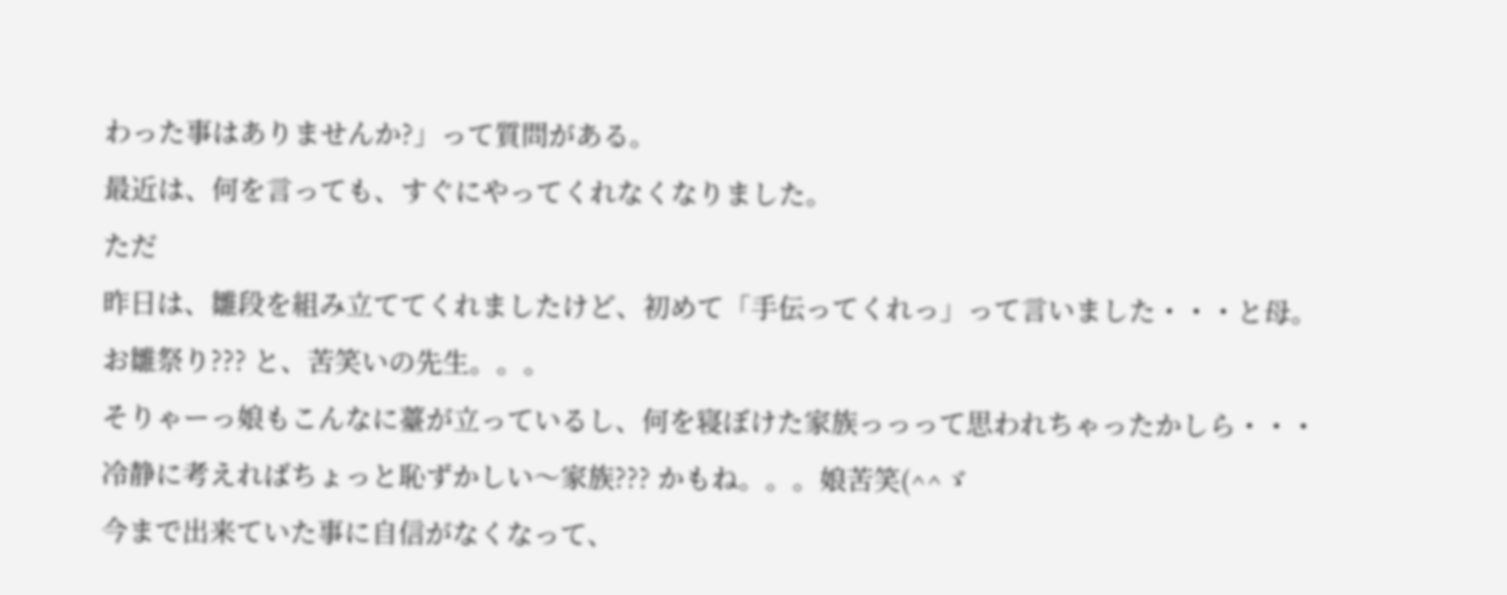わった事はありませんか?」って質問がある。
最近は、何を言っても、すぐにやってくれなくなりました。
ただ
昨日は、雛段を組み立ててくれましたけど、初めて「手伝ってくれっ」って言いました・・・と母。
お雛祭り??? と、苦笑いの先生。。。
そりゃーっ娘もこんなに薹が立っているし、何を寝ぼけた家族っっって思われちゃったかしら・・・
冷静に考えればちょっと恥ずかしい〜家族??? かもね。。。娘苦笑(^^ゞ
今まで出来ていた事に自信がなくなって、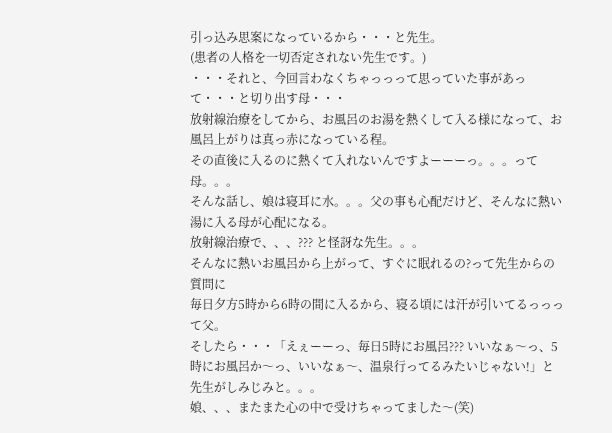引っ込み思案になっているから・・・と先生。
(患者の人格を一切否定されない先生です。)
・・・それと、今回言わなくちゃっっって思っていた事があって・・・と切り出す母・・・
放射線治療をしてから、お風呂のお湯を熱くして入る様になって、お風呂上がりは真っ赤になっている程。
その直後に入るのに熱くて入れないんですよーーーっ。。。って母。。。
そんな話し、娘は寝耳に水。。。父の事も心配だけど、そんなに熱い湯に入る母が心配になる。
放射線治療で、、、??? と怪訝な先生。。。
そんなに熱いお風呂から上がって、すぐに眠れるの?って先生からの質問に
毎日夕方5時から6時の間に入るから、寝る頃には汗が引いてるっっって父。
そしたら・・・「えぇーーっ、毎日5時にお風呂??? いいなぁ〜っ、5時にお風呂か〜っ、いいなぁ〜、温泉行ってるみたいじゃない!」と先生がしみじみと。。。
娘、、、またまた心の中で受けちゃってました〜(笑)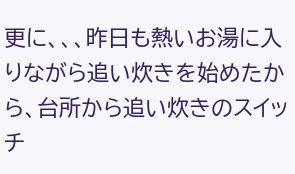更に、、、昨日も熱いお湯に入りながら追い炊きを始めたから、台所から追い炊きのスイッチ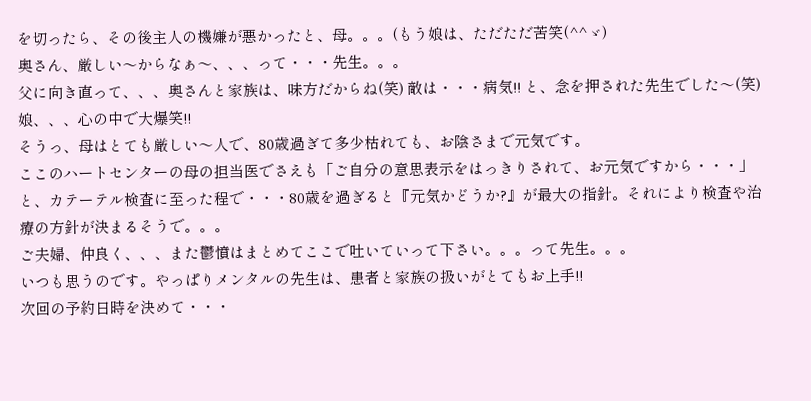を切ったら、その後主人の機嫌が悪かったと、母。。。(もう娘は、ただただ苦笑(^^ゞ)
奥さん、厳しい〜からなぁ〜、、、って・・・先生。。。
父に向き直って、、、奥さんと家族は、味方だからね(笑) 敵は・・・病気!! と、念を押された先生でした〜(笑)
娘、、、心の中で大爆笑!!
そうっ、母はとても厳しい〜人で、80歳過ぎて多少枯れても、お陰さまで元気です。
ここのハートセンターの母の担当医でさえも「ご自分の意思表示をはっきりされて、お元気ですから・・・」と、カテーテル検査に至った程で・・・80歳を過ぎると『元気かどうか?』が最大の指針。それにより検査や治療の方針が決まるそうで。。。
ご夫婦、仲良く、、、また鬱憤はまとめてここで吐いていって下さい。。。って先生。。。
いつも思うのです。やっぱりメンタルの先生は、患者と家族の扱いがとてもお上手!!
次回の予約日時を決めて・・・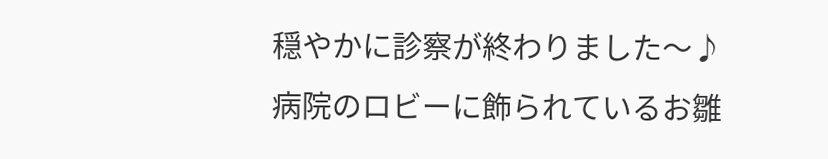穏やかに診察が終わりました〜♪
病院のロビーに飾られているお雛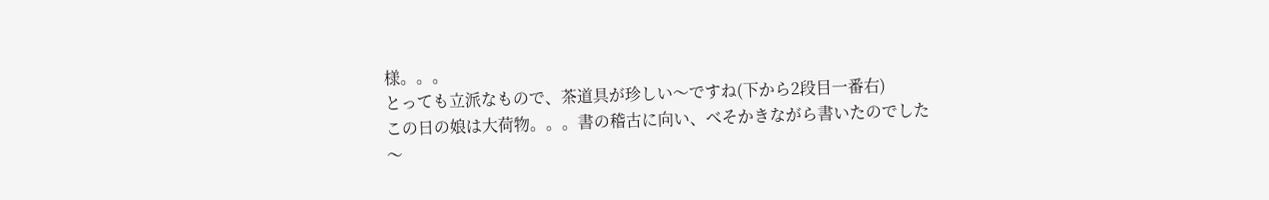様。。。
とっても立派なもので、茶道具が珍しい〜ですね(下から2段目一番右)
この日の娘は大荷物。。。書の稽古に向い、べそかきながら書いたのでした〜